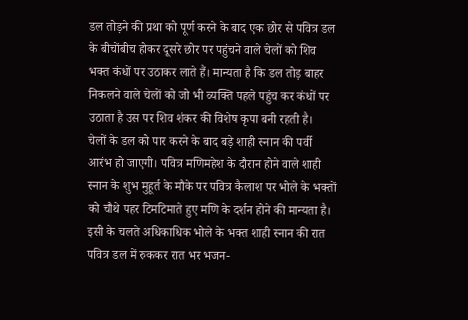डल तोड़ने की प्रथा को पूर्ण करने के बाद एक छोर से पवित्र डल के बीचोंबीच होकर दूसरे छोर पर पहुंचने वाले चेलों को शिव भक्त कंधों पर उठाकर लाते हैं। मान्यता है कि डल तोड़ बाहर निकलने वाले चेलों को जो भी व्यक्ति पहले पहुंच कर कंधों पर उठाता है उस पर शिव शंकर की विशेष कृपा बनी रहती है।
चेलों के डल को पार करने के बाद बड़े शाही स्नान की पर्वी आरंभ हो जाएगी। पवित्र मणिमहेश के दौरान होने वाले शाही स्नान के शुभ मुहूर्त के मौके पर पवित्र कैलाश पर भोले के भक्तों को चौथे पहर टिमटिमाते हुए मणि के दर्शन होने की मान्यता है।
इसी के चलते अधिकाधिक भोले के भक्त शाही स्नान की रात पवित्र डल में रुककर रात भर भजन-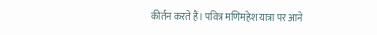कीर्तन करते हैं। पवित्र मणिमहेश यात्रा पर आने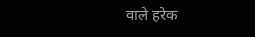वाले हरेक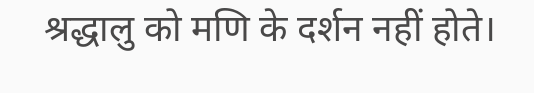श्रद्धालु को मणि के दर्शन नहीं होते।